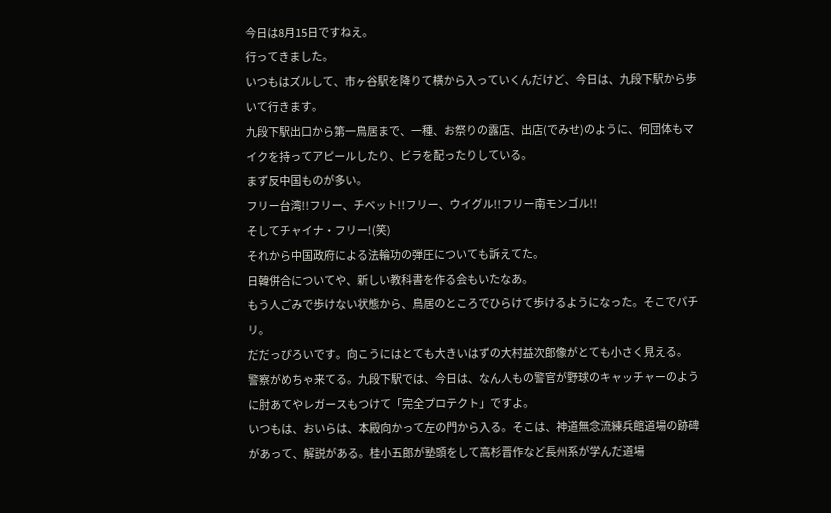今日は8月15日ですねえ。
行ってきました。
いつもはズルして、市ヶ谷駅を降りて横から入っていくんだけど、今日は、九段下駅から歩いて行きます。
九段下駅出口から第一鳥居まで、一種、お祭りの露店、出店(でみせ)のように、何団体もマイクを持ってアピールしたり、ビラを配ったりしている。
まず反中国ものが多い。
フリー台湾!!フリー、チベット!!フリー、ウイグル!!フリー南モンゴル!!
そしてチャイナ・フリー!(笑)
それから中国政府による法輪功の弾圧についても訴えてた。
日韓併合についてや、新しい教科書を作る会もいたなあ。
もう人ごみで歩けない状態から、鳥居のところでひらけて歩けるようになった。そこでパチリ。
だだっぴろいです。向こうにはとても大きいはずの大村益次郎像がとても小さく見える。
警察がめちゃ来てる。九段下駅では、今日は、なん人もの警官が野球のキャッチャーのように肘あてやレガースもつけて「完全プロテクト」ですよ。
いつもは、おいらは、本殿向かって左の門から入る。そこは、神道無念流練兵館道場の跡碑があって、解説がある。桂小五郎が塾頭をして高杉晋作など長州系が学んだ道場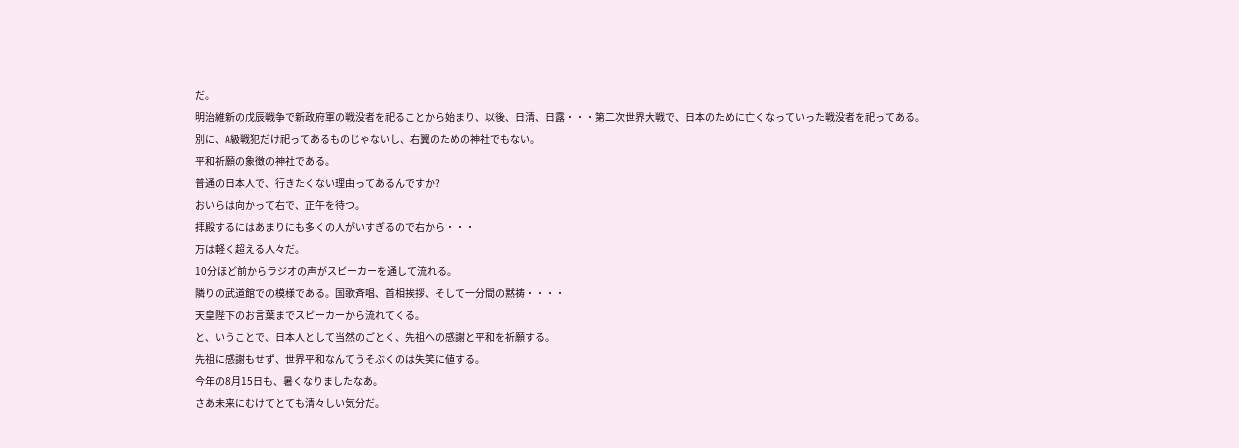だ。
明治維新の戊辰戦争で新政府軍の戦没者を祀ることから始まり、以後、日清、日露・・・第二次世界大戦で、日本のために亡くなっていった戦没者を祀ってある。
別に、A級戦犯だけ祀ってあるものじゃないし、右翼のための神社でもない。
平和祈願の象徴の神社である。
普通の日本人で、行きたくない理由ってあるんですか?
おいらは向かって右で、正午を待つ。
拝殿するにはあまりにも多くの人がいすぎるので右から・・・
万は軽く超える人々だ。
10分ほど前からラジオの声がスピーカーを通して流れる。
隣りの武道館での模様である。国歌斉唱、首相挨拶、そして一分間の黙祷・・・・
天皇陛下のお言葉までスピーカーから流れてくる。
と、いうことで、日本人として当然のごとく、先祖への感謝と平和を祈願する。
先祖に感謝もせず、世界平和なんてうそぶくのは失笑に値する。
今年の8月15日も、暑くなりましたなあ。
さあ未来にむけてとても清々しい気分だ。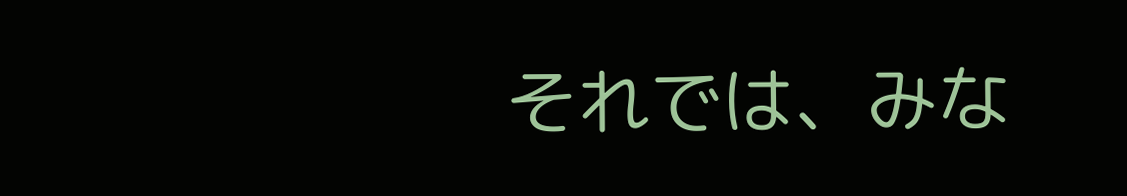それでは、みな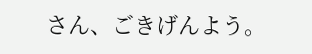さん、ごきげんよう。